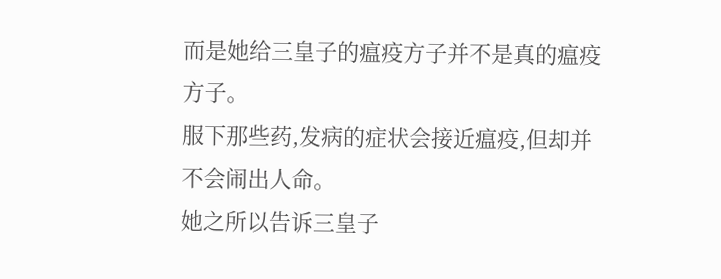而是她给三皇子的瘟疫方子并不是真的瘟疫方子。
服下那些药,发病的症状会接近瘟疫,但却并不会闹出人命。
她之所以告诉三皇子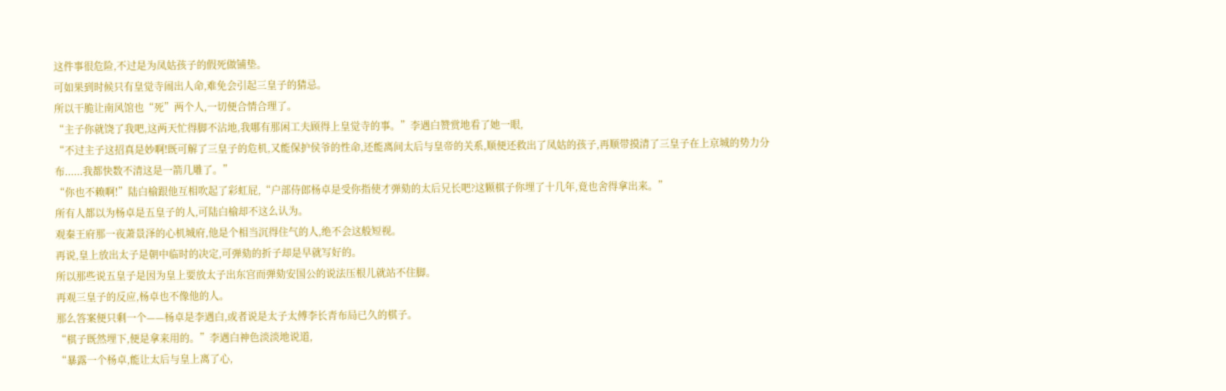这件事很危险,不过是为凤姑孩子的假死做铺垫。
可如果到时候只有皇觉寺闹出人命,难免会引起三皇子的猜忌。
所以干脆让南风馆也“死”两个人,一切便合情合理了。
“主子你就饶了我吧,这两天忙得脚不沾地,我哪有那闲工夫顾得上皇觉寺的事。”李遇白赞赏地看了她一眼,
“不过主子这招真是妙啊!既可解了三皇子的危机,又能保护侯爷的性命,还能离间太后与皇帝的关系,顺便还救出了凤姑的孩子,再顺带摸清了三皇子在上京城的势力分布......我都快数不清这是一箭几雕了。”
“你也不赖啊!”陆白榆跟他互相吹起了彩虹屁,“户部侍郎杨卓是受你指使才弹劾的太后兄长吧?这颗棋子你埋了十几年,竟也舍得拿出来。”
所有人都以为杨卓是五皇子的人,可陆白榆却不这么认为。
观秦王府那一夜萧景泽的心机城府,他是个相当沉得住气的人,绝不会这般短视。
再说,皇上放出太子是朝中临时的决定,可弹劾的折子却是早就写好的。
所以那些说五皇子是因为皇上要放太子出东宫而弹劾安国公的说法压根儿就站不住脚。
再观三皇子的反应,杨卓也不像他的人。
那么答案便只剩一个——杨卓是李遇白,或者说是太子太傅李长青布局已久的棋子。
“棋子既然埋下,便是拿来用的。”李遇白神色淡淡地说道,
“暴露一个杨卓,能让太后与皇上离了心,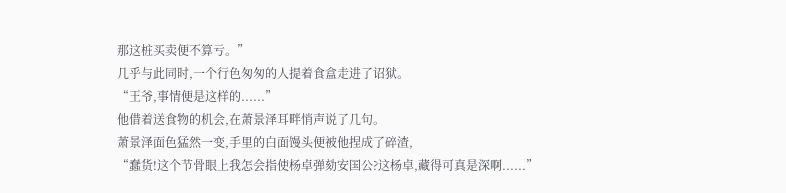那这桩买卖便不算亏。”
几乎与此同时,一个行色匆匆的人提着食盒走进了诏狱。
“王爷,事情便是这样的......”
他借着送食物的机会,在萧景泽耳畔悄声说了几句。
萧景泽面色猛然一变,手里的白面馒头便被他捏成了碎渣,
“蠢货!这个节骨眼上我怎会指使杨卓弹劾安国公?这杨卓,藏得可真是深啊......”